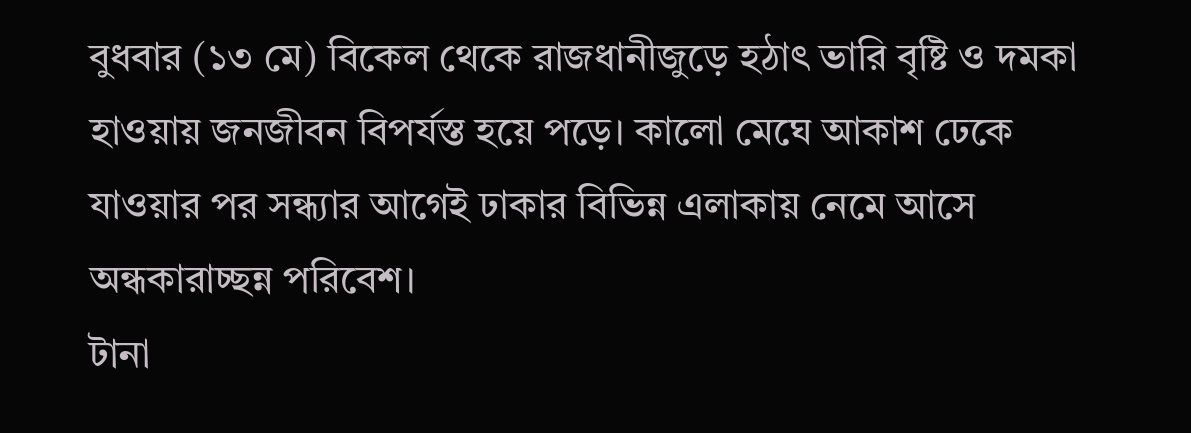বুধবার (১৩ মে) বিকেল থেকে রাজধানীজুড়ে হঠাৎ ভারি বৃষ্টি ও দমকা হাওয়ায় জনজীবন বিপর্যস্ত হয়ে পড়ে। কালো মেঘে আকাশ ঢেকে যাওয়ার পর সন্ধ্যার আগেই ঢাকার বিভিন্ন এলাকায় নেমে আসে অন্ধকারাচ্ছন্ন পরিবেশ।
টানা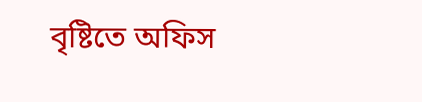বৃষ্টিতে অফিস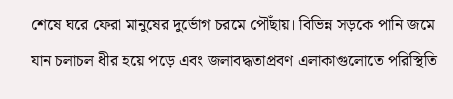শেষে ঘরে ফেরা মানুষের দুর্ভোগ চরমে পৌঁছায়। বিভিন্ন সড়কে পানি জমে যান চলাচল ধীর হয়ে পড়ে এবং জলাবদ্ধতাপ্রবণ এলাকাগুলোতে পরিস্থিতি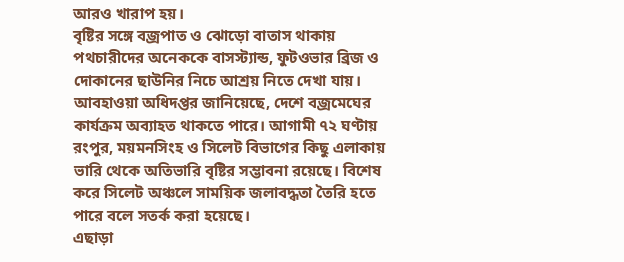আরও খারাপ হয়।
বৃষ্টির সঙ্গে বজ্রপাত ও ঝোড়ো বাতাস থাকায় পথচারীদের অনেককে বাসস্ট্যান্ড, ফুটওভার ব্রিজ ও দোকানের ছাউনির নিচে আশ্রয় নিতে দেখা যায়।
আবহাওয়া অধিদপ্তর জানিয়েছে, দেশে বজ্রমেঘের কার্যক্রম অব্যাহত থাকতে পারে। আগামী ৭২ ঘণ্টায় রংপুর, ময়মনসিংহ ও সিলেট বিভাগের কিছু এলাকায় ভারি থেকে অতিভারি বৃষ্টির সম্ভাবনা রয়েছে। বিশেষ করে সিলেট অঞ্চলে সাময়িক জলাবদ্ধতা তৈরি হতে পারে বলে সতর্ক করা হয়েছে।
এছাড়া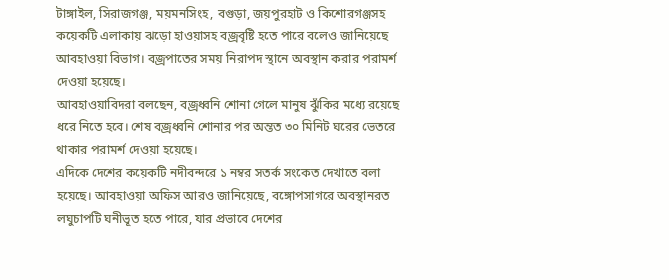টাঙ্গাইল, সিরাজগঞ্জ, ময়মনসিংহ, বগুড়া, জয়পুরহাট ও কিশোরগঞ্জসহ কয়েকটি এলাকায় ঝড়ো হাওয়াসহ বজ্রবৃষ্টি হতে পারে বলেও জানিয়েছে আবহাওয়া বিভাগ। বজ্রপাতের সময় নিরাপদ স্থানে অবস্থান করার পরামর্শ দেওয়া হয়েছে।
আবহাওয়াবিদরা বলছেন, বজ্রধ্বনি শোনা গেলে মানুষ ঝুঁকির মধ্যে রয়েছে ধরে নিতে হবে। শেষ বজ্রধ্বনি শোনার পর অন্তত ৩০ মিনিট ঘরের ভেতরে থাকার পরামর্শ দেওয়া হয়েছে।
এদিকে দেশের কয়েকটি নদীবন্দরে ১ নম্বর সতর্ক সংকেত দেখাতে বলা হয়েছে। আবহাওয়া অফিস আরও জানিয়েছে, বঙ্গোপসাগরে অবস্থানরত লঘুচাপটি ঘনীভূত হতে পারে, যার প্রভাবে দেশের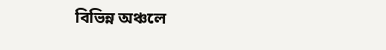বিভিন্ন অঞ্চলে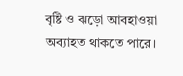বৃষ্টি ও ঝড়ো আবহাওয়া অব্যাহত থাকতে পারে।